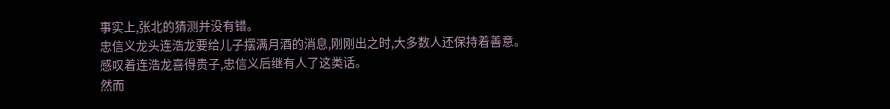事实上,张北的猜测并没有错。
忠信义龙头连浩龙要给儿子摆满月酒的消息,刚刚出之时,大多数人还保持着善意。
感叹着连浩龙喜得贵子,忠信义后继有人了这类话。
然而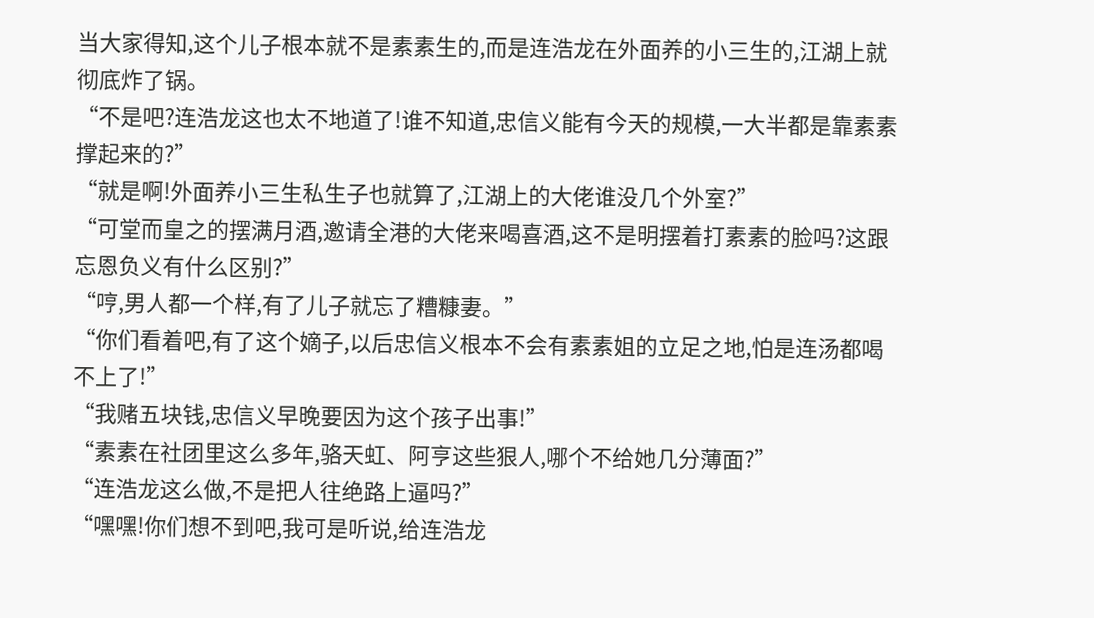当大家得知,这个儿子根本就不是素素生的,而是连浩龙在外面养的小三生的,江湖上就彻底炸了锅。
“不是吧?连浩龙这也太不地道了!谁不知道,忠信义能有今天的规模,一大半都是靠素素撑起来的?”
“就是啊!外面养小三生私生子也就算了,江湖上的大佬谁没几个外室?”
“可堂而皇之的摆满月酒,邀请全港的大佬来喝喜酒,这不是明摆着打素素的脸吗?这跟忘恩负义有什么区别?”
“哼,男人都一个样,有了儿子就忘了糟糠妻。”
“你们看着吧,有了这个嫡子,以后忠信义根本不会有素素姐的立足之地,怕是连汤都喝不上了!”
“我赌五块钱,忠信义早晚要因为这个孩子出事!”
“素素在社团里这么多年,骆天虹、阿亨这些狠人,哪个不给她几分薄面?”
“连浩龙这么做,不是把人往绝路上逼吗?”
“嘿嘿!你们想不到吧,我可是听说,给连浩龙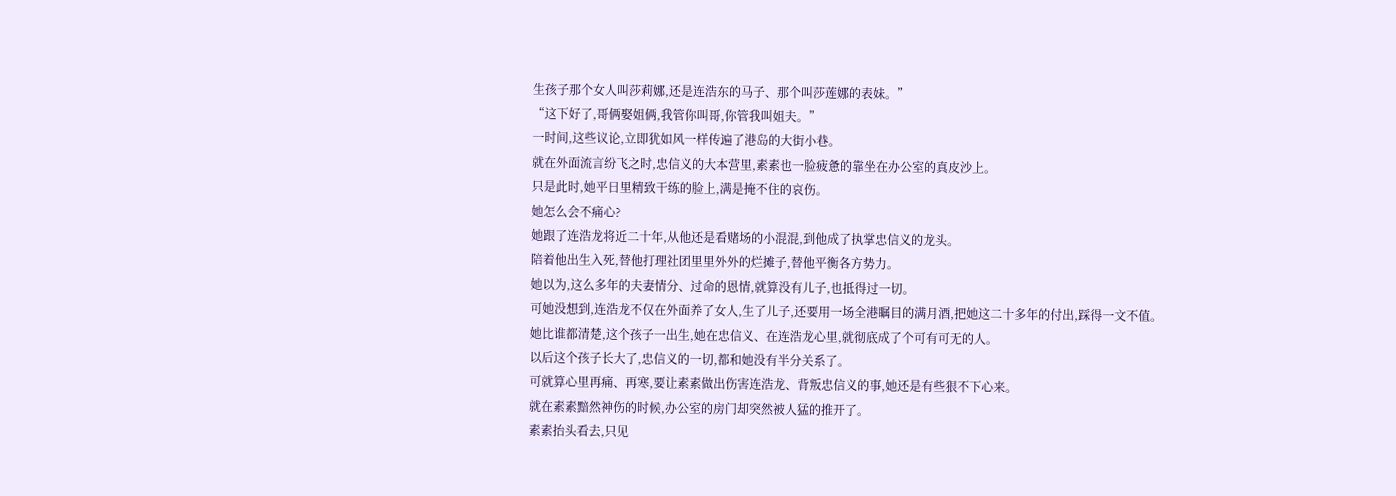生孩子那个女人叫莎莉娜,还是连浩东的马子、那个叫莎莲娜的表妹。”
“这下好了,哥俩娶姐俩,我管你叫哥,你管我叫姐夫。”
一时间,这些议论,立即犹如风一样传遍了港岛的大街小巷。
就在外面流言纷飞之时,忠信义的大本营里,素素也一脸疲惫的靠坐在办公室的真皮沙上。
只是此时,她平日里精致干练的脸上,满是掩不住的哀伤。
她怎么会不痛心?
她跟了连浩龙将近二十年,从他还是看赌场的小混混,到他成了执掌忠信义的龙头。
陪着他出生入死,替他打理社团里里外外的烂摊子,替他平衡各方势力。
她以为,这么多年的夫妻情分、过命的恩情,就算没有儿子,也抵得过一切。
可她没想到,连浩龙不仅在外面养了女人,生了儿子,还要用一场全港瞩目的满月酒,把她这二十多年的付出,踩得一文不值。
她比谁都清楚,这个孩子一出生,她在忠信义、在连浩龙心里,就彻底成了个可有可无的人。
以后这个孩子长大了,忠信义的一切,都和她没有半分关系了。
可就算心里再痛、再寒,要让素素做出伤害连浩龙、背叛忠信义的事,她还是有些狠不下心来。
就在素素黯然神伤的时候,办公室的房门却突然被人猛的推开了。
素素抬头看去,只见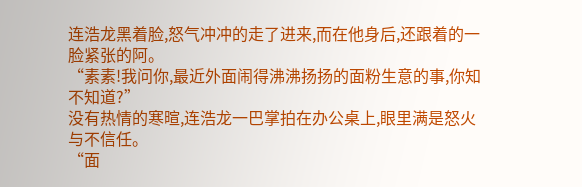连浩龙黑着脸,怒气冲冲的走了进来,而在他身后,还跟着的一脸紧张的阿。
“素素!我问你,最近外面闹得沸沸扬扬的面粉生意的事,你知不知道?”
没有热情的寒暄,连浩龙一巴掌拍在办公桌上,眼里满是怒火与不信任。
“面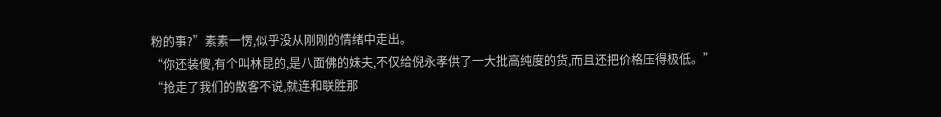粉的事?”素素一愣,似乎没从刚刚的情绪中走出。
“你还装傻,有个叫林昆的,是八面佛的妹夫,不仅给倪永孝供了一大批高纯度的货,而且还把价格压得极低。”
“抢走了我们的散客不说,就连和联胜那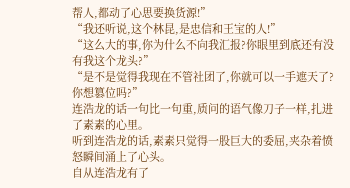帮人,都动了心思要换货源!”
“我还听说,这个林昆,是忠信和王宝的人!”
“这么大的事,你为什么不向我汇报?你眼里到底还有没有我这个龙头?”
“是不是觉得我现在不管社团了,你就可以一手遮天了?你想篡位吗?”
连浩龙的话一句比一句重,质问的语气像刀子一样,扎进了素素的心里。
听到连浩龙的话,素素只觉得一股巨大的委屈,夹杂着愤怒瞬间涌上了心头。
自从连浩龙有了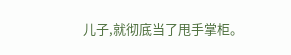儿子,就彻底当了甩手掌柜。